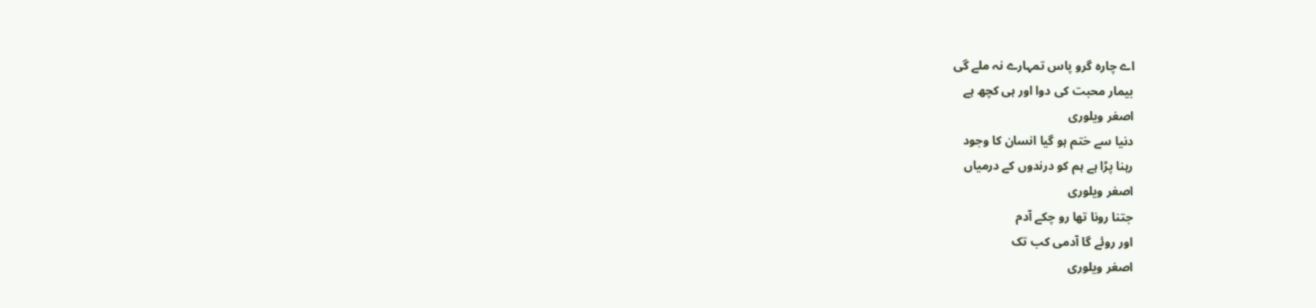اے چارہ گرو پاس تمہارے نہ ملے گی
بیمار محبت کی دوا اور ہی کچھ ہے
اصغر ویلوری
دنیا سے ختم ہو گیا انسان کا وجود
رہنا پڑا ہے ہم کو درندوں کے درمیاں
اصغر ویلوری
جتنا رونا تھا رو چکے آدم
اور روئے گا آدمی کب تک
اصغر ویلوری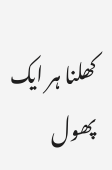کھلنا ہر ایک پھول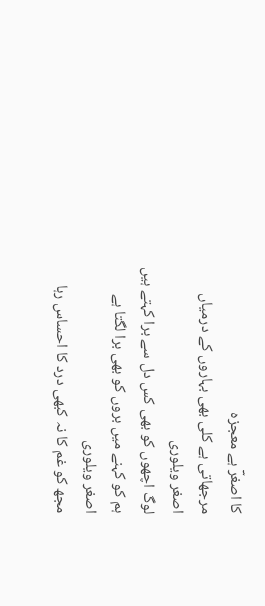کا اصغرؔ ہے معجزہ
مرجھاتی ہے کلی بھی بہاروں کے درمیاں
اصغر ویلوری
لوگ اچھوں کو بھی کس دل سے برا کہتے ہیں
ہم کو کہنے میں بروں کو بھی برا لگتا ہے
اصغر ویلوری
مجھ کو غم کا نہ کبھی درد کا احساس رہا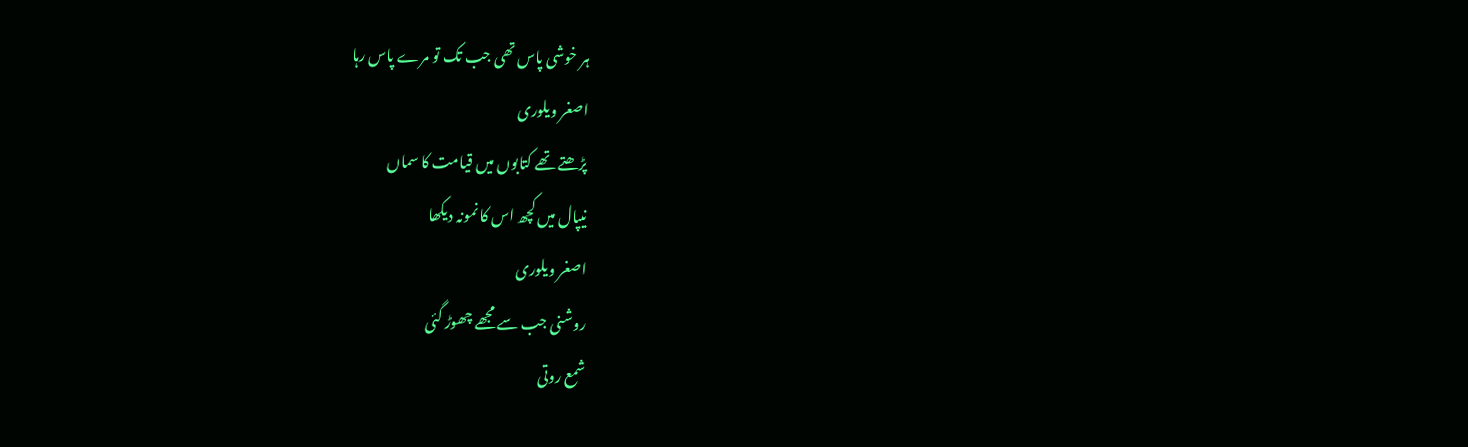ہر خوشی پاس تھی جب تک تو مرے پاس رہا
اصغر ویلوری
پڑھتے تھے کتابوں میں قیامت کا سماں
نیپال میں کچھ اس کا نمونہ دیکھا
اصغر ویلوری
روشنی جب سے مجھے چھوڑ گئی
شمع روتی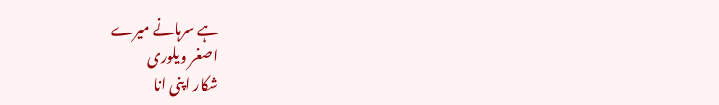ہے سرہانے میرے
اصغر ویلوری
شکار اپنی انا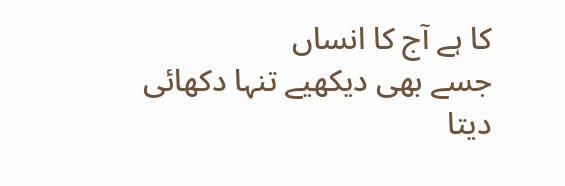کا ہے آج کا انساں
جسے بھی دیکھیے تنہا دکھائی دیتا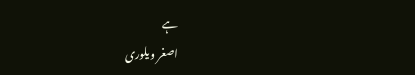ہے
اصغر ویلوری